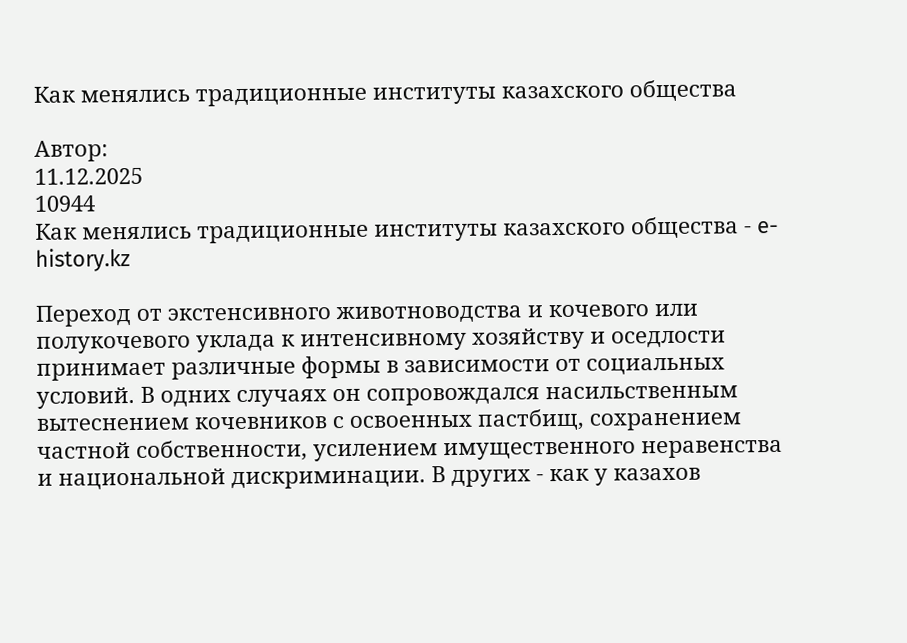Как менялись традиционные институты казахского общества

Автор:
11.12.2025
10944
Как менялись традиционные институты казахского общества - e-history.kz

Переход от экстенсивного животноводства и кочевого или полукочевого уклада к интенсивному хозяйству и оседлости принимает различные формы в зависимости от социальных условий. В одних случаях он сопровождался насильственным вытеснением кочевников с освоенных пастбищ, сохранением частной собственности, усилением имущественного неравенства и национальной дискриминации. В других - как у казахов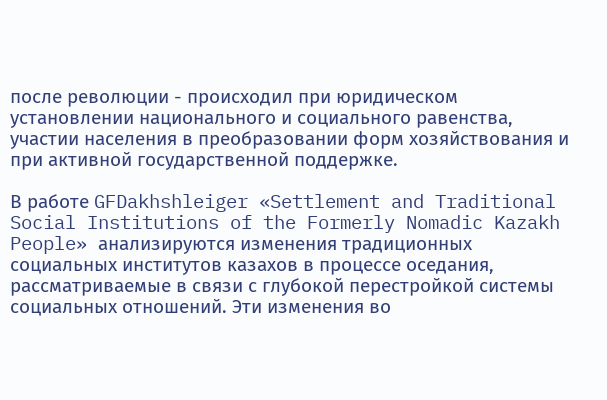после революции - происходил при юридическом установлении национального и социального равенства, участии населения в преобразовании форм хозяйствования и при активной государственной поддержке.

В работе GFDakhshleiger «Settlement and Traditional Social Institutions of the Formerly Nomadic Kazakh People» анализируются изменения традиционных социальных институтов казахов в процессе оседания, рассматриваемые в связи с глубокой перестройкой системы социальных отношений. Эти изменения во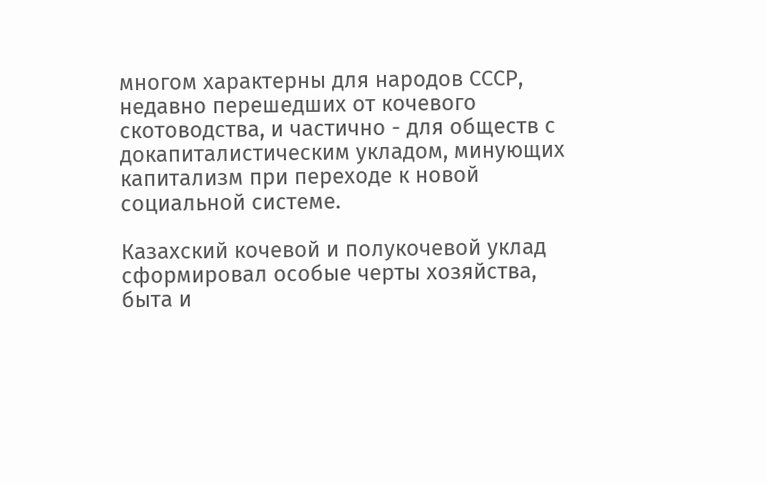многом характерны для народов СССР, недавно перешедших от кочевого скотоводства, и частично - для обществ с докапиталистическим укладом, минующих капитализм при переходе к новой социальной системе.

Казахский кочевой и полукочевой уклад сформировал особые черты хозяйства, быта и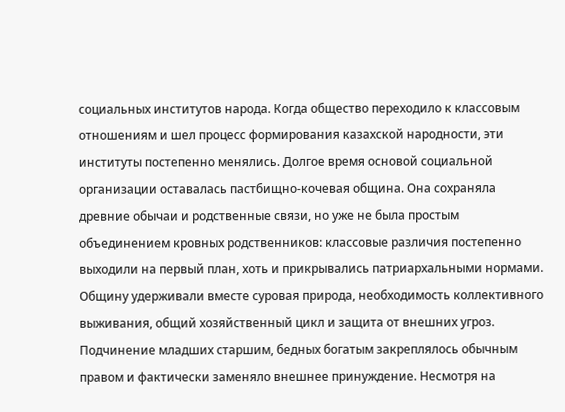социальных институтов народа. Когда общество переходило к классовым отношениям и шел процесс формирования казахской народности, эти институты постепенно менялись. Долгое время основой социальной организации оставалась пастбищно-кочевая община. Она сохраняла древние обычаи и родственные связи, но уже не была простым объединением кровных родственников: классовые различия постепенно выходили на первый план, хоть и прикрывались патриархальными нормами. Общину удерживали вместе суровая природа, необходимость коллективного выживания, общий хозяйственный цикл и защита от внешних угроз. Подчинение младших старшим, бедных богатым закреплялось обычным правом и фактически заменяло внешнее принуждение. Несмотря на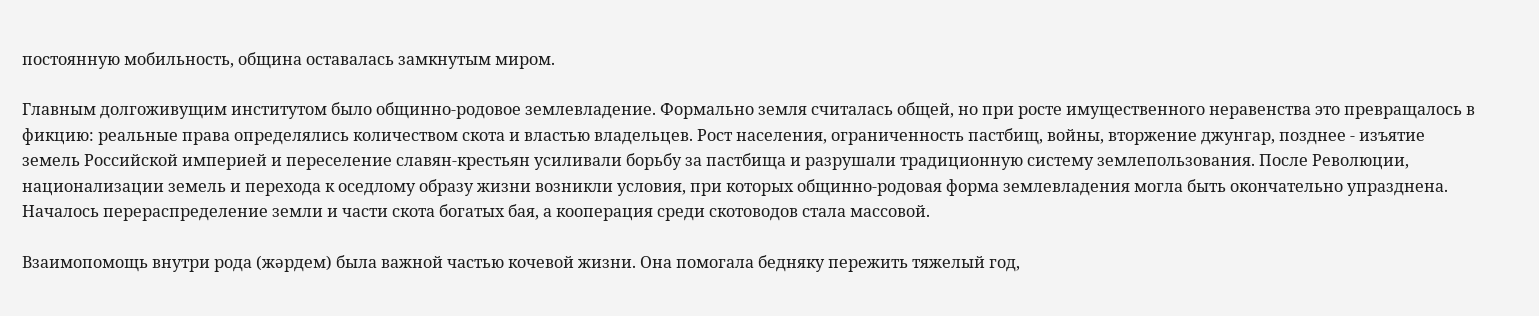постоянную мобильность, община оставалась замкнутым миром.

Главным долгоживущим институтом было общинно-родовое землевладение. Формально земля считалась общей, но при росте имущественного неравенства это превращалось в фикцию: реальные права определялись количеством скота и властью владельцев. Рост населения, ограниченность пастбищ, войны, вторжение джунгар, позднее - изъятие земель Российской империей и переселение славян-крестьян усиливали борьбу за пастбища и разрушали традиционную систему землепользования. После Революции, национализации земель и перехода к оседлому образу жизни возникли условия, при которых общинно-родовая форма землевладения могла быть окончательно упразднена. Началось перераспределение земли и части скота богатых бая, а кооперация среди скотоводов стала массовой.

Взаимопомощь внутри рода (жәрдем) была важной частью кочевой жизни. Она помогала бедняку пережить тяжелый год,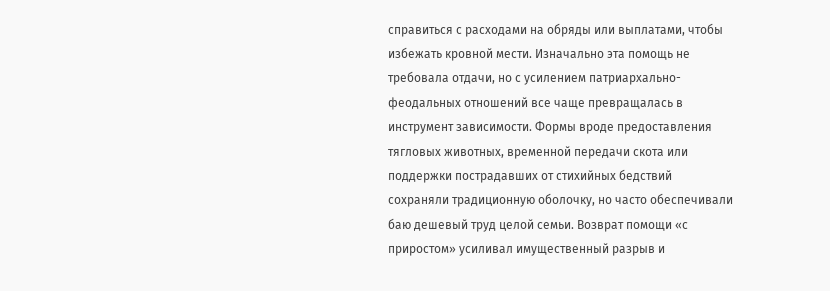справиться с расходами на обряды или выплатами, чтобы избежать кровной мести. Изначально эта помощь не требовала отдачи, но с усилением патриархально-феодальных отношений все чаще превращалась в инструмент зависимости. Формы вроде предоставления тягловых животных, временной передачи скота или поддержки пострадавших от стихийных бедствий сохраняли традиционную оболочку, но часто обеспечивали баю дешевый труд целой семьи. Возврат помощи «с приростом» усиливал имущественный разрыв и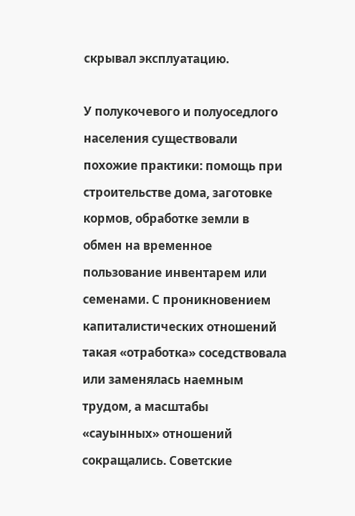скрывал эксплуатацию.

У полукочевого и полуоседлого населения существовали похожие практики: помощь при строительстве дома, заготовке кормов, обработке земли в обмен на временное пользование инвентарем или семенами. С проникновением капиталистических отношений такая «отработка» соседствовала или заменялась наемным трудом, а масштабы «сауынных» отношений сокращались. Советские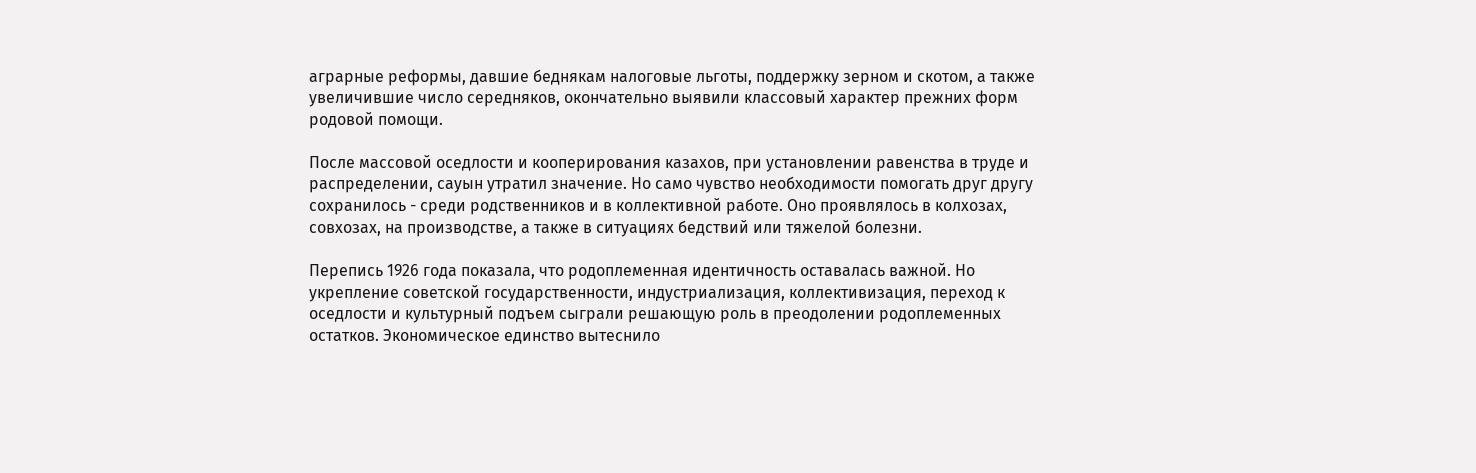аграрные реформы, давшие беднякам налоговые льготы, поддержку зерном и скотом, а также увеличившие число середняков, окончательно выявили классовый характер прежних форм родовой помощи.

После массовой оседлости и кооперирования казахов, при установлении равенства в труде и распределении, сауын утратил значение. Но само чувство необходимости помогать друг другу сохранилось - среди родственников и в коллективной работе. Оно проявлялось в колхозах, совхозах, на производстве, а также в ситуациях бедствий или тяжелой болезни.

Перепись 1926 года показала, что родоплеменная идентичность оставалась важной. Но укрепление советской государственности, индустриализация, коллективизация, переход к оседлости и культурный подъем сыграли решающую роль в преодолении родоплеменных остатков. Экономическое единство вытеснило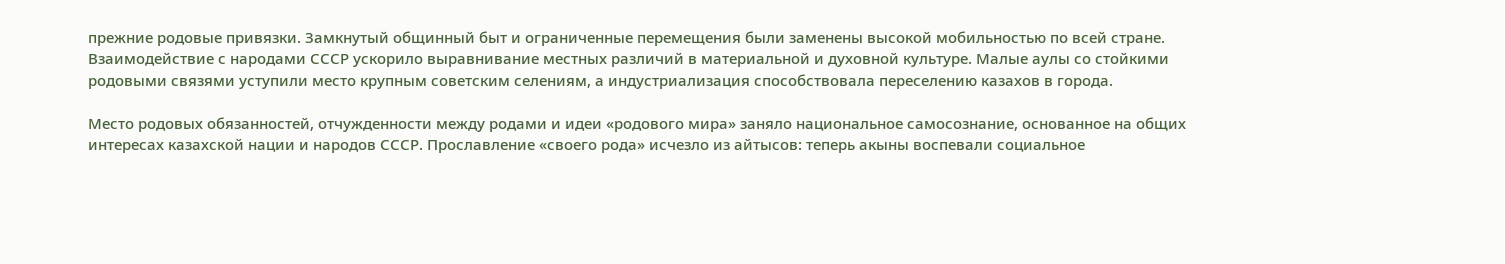прежние родовые привязки. Замкнутый общинный быт и ограниченные перемещения были заменены высокой мобильностью по всей стране. Взаимодействие с народами СССР ускорило выравнивание местных различий в материальной и духовной культуре. Малые аулы со стойкими родовыми связями уступили место крупным советским селениям, а индустриализация способствовала переселению казахов в города.

Место родовых обязанностей, отчужденности между родами и идеи «родового мира» заняло национальное самосознание, основанное на общих интересах казахской нации и народов СССР. Прославление «своего рода» исчезло из айтысов: теперь акыны воспевали социальное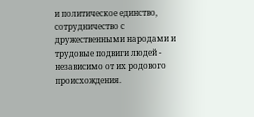и политическое единство, сотрудничество с дружественными народами и трудовые подвиги людей - независимо от их родового происхождения.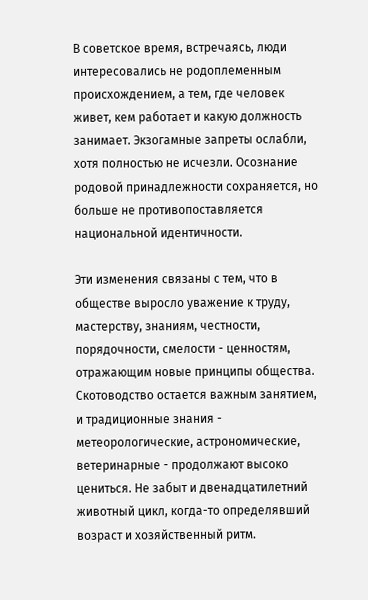В советское время, встречаясь, люди интересовались не родоплеменным происхождением, а тем, где человек живет, кем работает и какую должность занимает. Экзогамные запреты ослабли, хотя полностью не исчезли. Осознание родовой принадлежности сохраняется, но больше не противопоставляется национальной идентичности.

Эти изменения связаны с тем, что в обществе выросло уважение к труду, мастерству, знаниям, честности, порядочности, смелости - ценностям, отражающим новые принципы общества. Скотоводство остается важным занятием, и традиционные знания - метеорологические, астрономические, ветеринарные - продолжают высоко цениться. Не забыт и двенадцатилетний животный цикл, когда-то определявший возраст и хозяйственный ритм.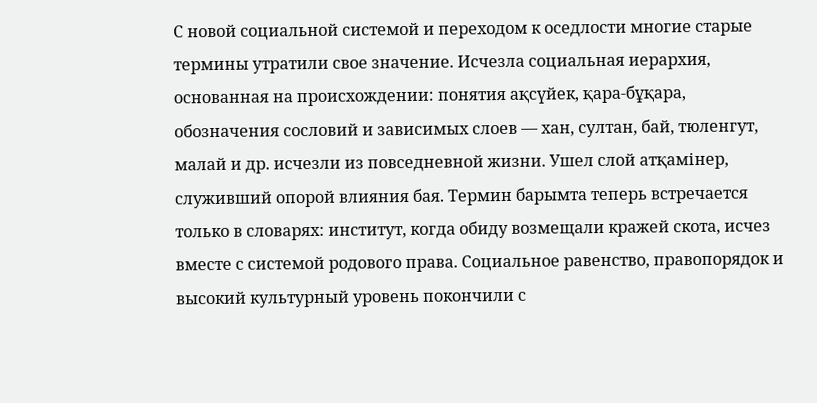С новой социальной системой и переходом к оседлости многие старые термины утратили свое значение. Исчезла социальная иерархия, основанная на происхождении: понятия ақсүйек, қара-бұқара, обозначения сословий и зависимых слоев — хан, султан, бай, тюленгут, малай и др. исчезли из повседневной жизни. Ушел слой атқамінер, служивший опорой влияния бая. Термин барымта теперь встречается только в словарях: институт, когда обиду возмещали кражей скота, исчез вместе с системой родового права. Социальное равенство, правопорядок и высокий культурный уровень покончили с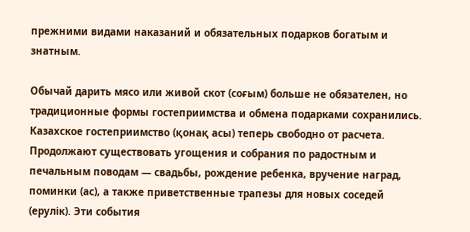прежними видами наказаний и обязательных подарков богатым и знатным.

Обычай дарить мясо или живой скот (соғым) больше не обязателен, но традиционные формы гостеприимства и обмена подарками сохранились. Казахское гостеприимство (қонақ асы) теперь свободно от расчета. Продолжают существовать угощения и собрания по радостным и печальным поводам — свадьбы, рождение ребенка, вручение наград, поминки (ас), а также приветственные трапезы для новых соседей (ерулік). Эти события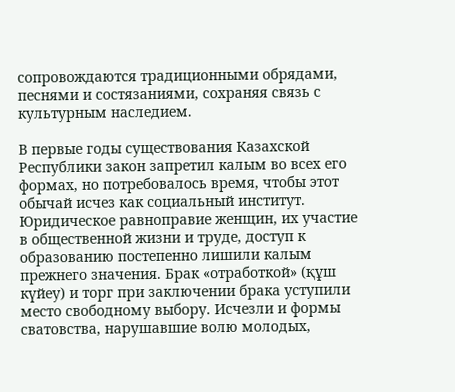сопровождаются традиционными обрядами, песнями и состязаниями, сохраняя связь с культурным наследием.

В первые годы существования Казахской Республики закон запретил калым во всех его формах, но потребовалось время, чтобы этот обычай исчез как социальный институт. Юридическое равноправие женщин, их участие в общественной жизни и труде, доступ к образованию постепенно лишили калым прежнего значения. Брак «отработкой» (құш күйеу) и торг при заключении брака уступили место свободному выбору. Исчезли и формы сватовства, нарушавшие волю молодых,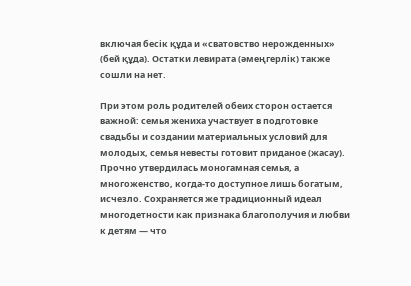включая бесік құда и «сватовство нерожденных» (бей құда). Остатки левирата (әмеңгерлік) также сошли на нет.

При этом роль родителей обеих сторон остается важной: семья жениха участвует в подготовке свадьбы и создании материальных условий для молодых, семья невесты готовит приданое (жасау). Прочно утвердилась моногамная семья, а многоженство, когда-то доступное лишь богатым, исчезло. Сохраняется же традиционный идеал многодетности как признака благополучия и любви к детям — что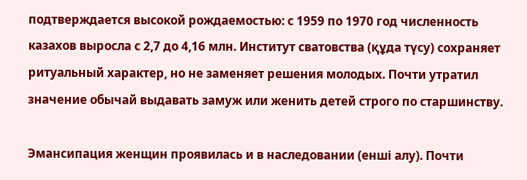подтверждается высокой рождаемостью: с 1959 по 1970 год численность казахов выросла с 2,7 до 4,16 млн. Институт сватовства (құда түсу) сохраняет ритуальный характер, но не заменяет решения молодых. Почти утратил значение обычай выдавать замуж или женить детей строго по старшинству.

Эмансипация женщин проявилась и в наследовании (енші алу). Почти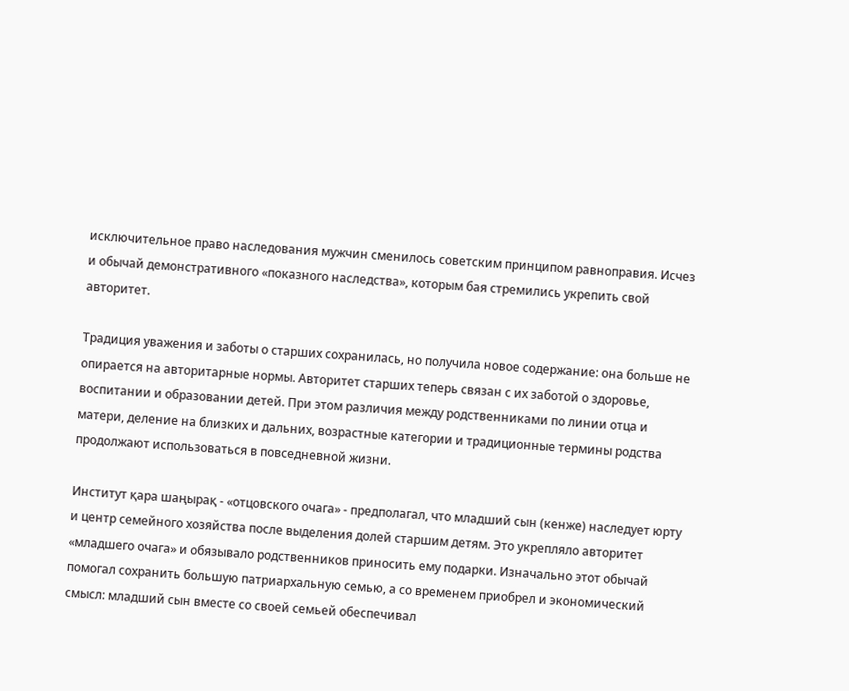исключительное право наследования мужчин сменилось советским принципом равноправия. Исчез и обычай демонстративного «показного наследства», которым бая стремились укрепить свой авторитет.

Традиция уважения и заботы о старших сохранилась, но получила новое содержание: она больше не опирается на авторитарные нормы. Авторитет старших теперь связан с их заботой о здоровье, воспитании и образовании детей. При этом различия между родственниками по линии отца и матери, деление на близких и дальних, возрастные категории и традиционные термины родства продолжают использоваться в повседневной жизни.

Институт қара шаңырақ - «отцовского очага» - предполагал, что младший сын (кенже) наследует юрту и центр семейного хозяйства после выделения долей старшим детям. Это укрепляло авторитет «младшего очага» и обязывало родственников приносить ему подарки. Изначально этот обычай помогал сохранить большую патриархальную семью, а со временем приобрел и экономический смысл: младший сын вместе со своей семьей обеспечивал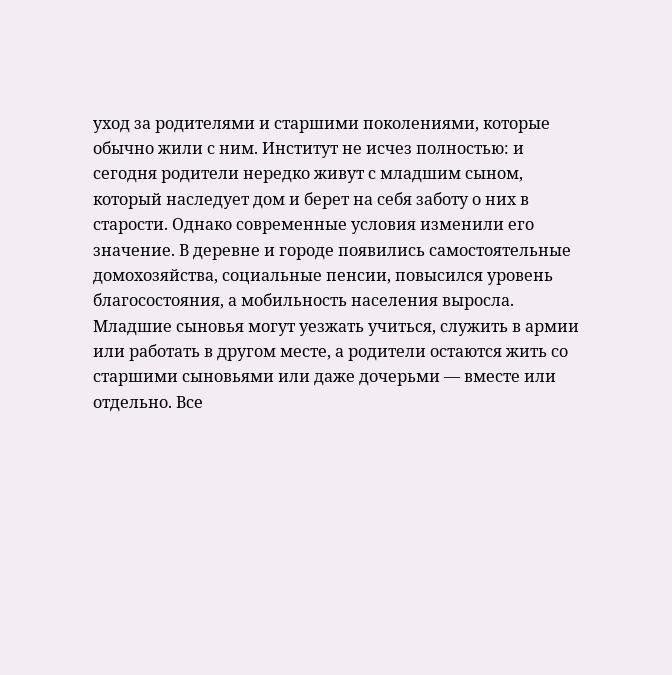уход за родителями и старшими поколениями, которые обычно жили с ним. Институт не исчез полностью: и сегодня родители нередко живут с младшим сыном, который наследует дом и берет на себя заботу о них в старости. Однако современные условия изменили его значение. В деревне и городе появились самостоятельные домохозяйства, социальные пенсии, повысился уровень благосостояния, а мобильность населения выросла. Младшие сыновья могут уезжать учиться, служить в армии или работать в другом месте, а родители остаются жить со старшими сыновьями или даже дочерьми — вместе или отдельно. Все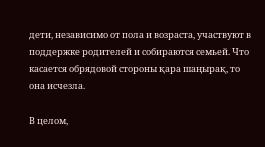дети, независимо от пола и возраста, участвуют в поддержке родителей и собираются семьей. Что касается обрядовой стороны қара шаңырақ, то она исчезла.

В целом,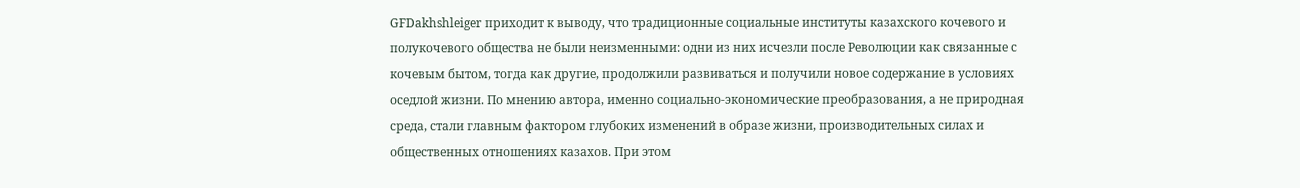GFDakhshleiger приходит к выводу, что традиционные социальные институты казахского кочевого и полукочевого общества не были неизменными: одни из них исчезли после Революции как связанные с кочевым бытом, тогда как другие, продолжили развиваться и получили новое содержание в условиях оседлой жизни. По мнению автора, именно социально-экономические преобразования, а не природная среда, стали главным фактором глубоких изменений в образе жизни, производительных силах и общественных отношениях казахов. При этом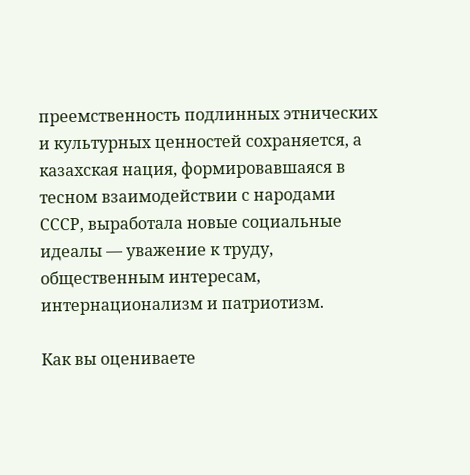преемственность подлинных этнических и культурных ценностей сохраняется, а казахская нация, формировавшаяся в тесном взаимодействии с народами СССР, выработала новые социальные идеалы — уважение к труду, общественным интересам, интернационализм и патриотизм.

Как вы оцениваете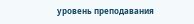уровень преподавания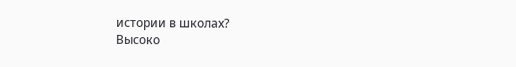истории в школах?
Высоко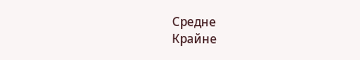Средне
Крайне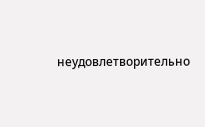неудовлетворительно